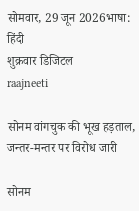सोमवार, 29 जून 2026भाषा: हिंदी
शुक्रवार डिजिटल
raajneeti

सोनम वांगचुक की भूख हड़ताल, जन्तर-मन्तर पर विरोध जारी

सोनम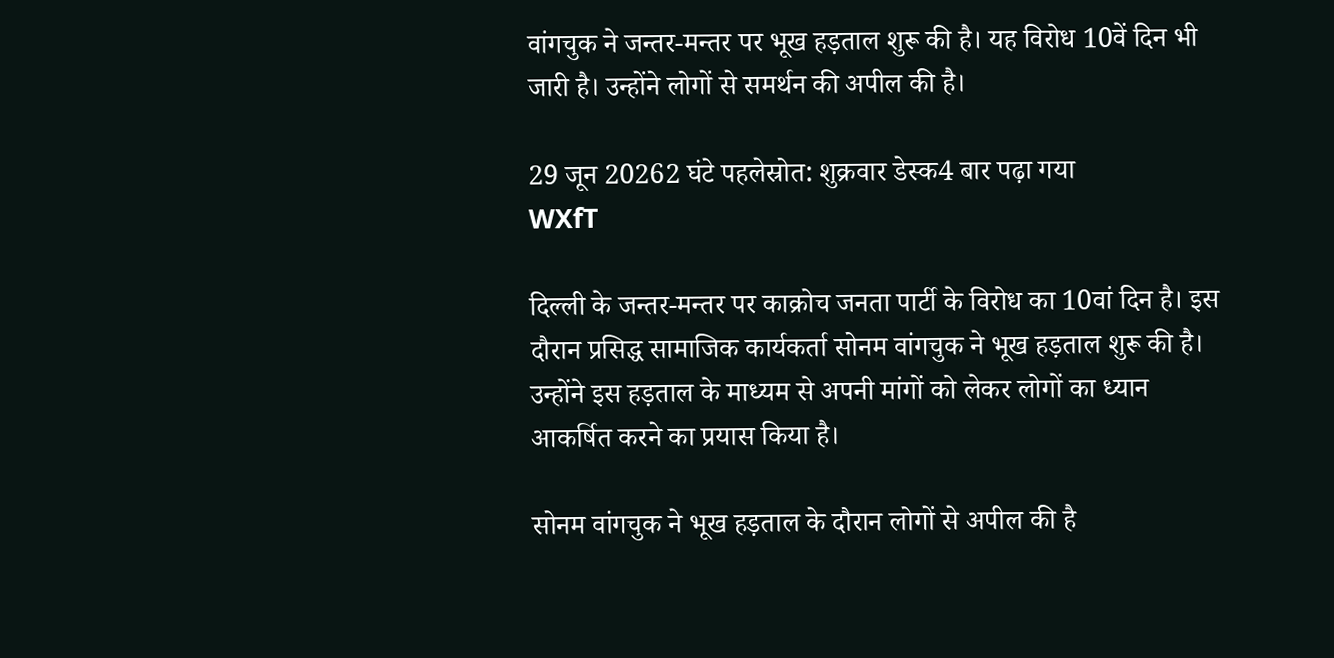वांगचुक ने जन्तर-मन्तर पर भूख हड़ताल शुरू की है। यह विरोध 10वें दिन भी जारी है। उन्होंने लोगों से समर्थन की अपील की है।

29 जून 20262 घंटे पहलेस्रोत: शुक्रवार डेस्क4 बार पढ़ा गया
WXfT

दिल्ली के जन्तर-मन्तर पर काक्रोच जनता पार्टी के विरोध का 10वां दिन है। इस दौरान प्रसिद्ध सामाजिक कार्यकर्ता सोनम वांगचुक ने भूख हड़ताल शुरू की है। उन्होंने इस हड़ताल के माध्यम से अपनी मांगों को लेकर लोगों का ध्यान आकर्षित करने का प्रयास किया है।

सोनम वांगचुक ने भूख हड़ताल के दौरान लोगों से अपील की है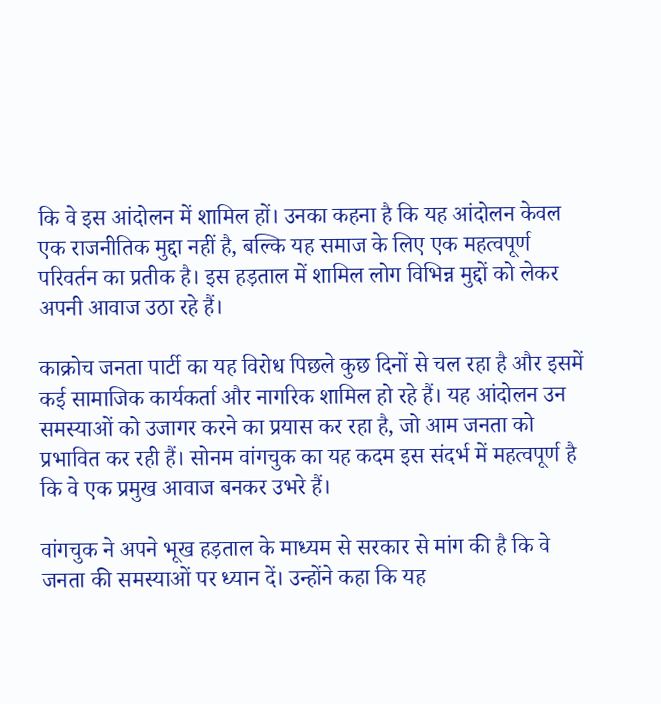कि वे इस आंदोलन में शामिल हों। उनका कहना है कि यह आंदोलन केवल एक राजनीतिक मुद्दा नहीं है, बल्कि यह समाज के लिए एक महत्वपूर्ण परिवर्तन का प्रतीक है। इस हड़ताल में शामिल लोग विभिन्न मुद्दों को लेकर अपनी आवाज उठा रहे हैं।

काक्रोच जनता पार्टी का यह विरोध पिछले कुछ दिनों से चल रहा है और इसमें कई सामाजिक कार्यकर्ता और नागरिक शामिल हो रहे हैं। यह आंदोलन उन समस्याओं को उजागर करने का प्रयास कर रहा है, जो आम जनता को प्रभावित कर रही हैं। सोनम वांगचुक का यह कदम इस संदर्भ में महत्वपूर्ण है कि वे एक प्रमुख आवाज बनकर उभरे हैं।

वांगचुक ने अपने भूख हड़ताल के माध्यम से सरकार से मांग की है कि वे जनता की समस्याओं पर ध्यान दें। उन्होंने कहा कि यह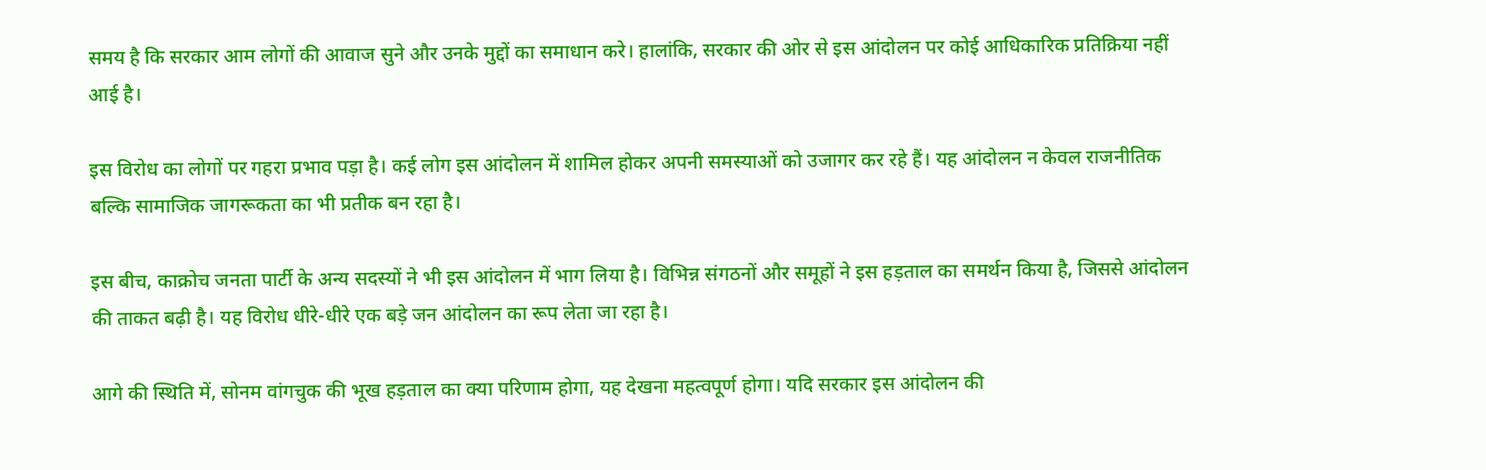समय है कि सरकार आम लोगों की आवाज सुने और उनके मुद्दों का समाधान करे। हालांकि, सरकार की ओर से इस आंदोलन पर कोई आधिकारिक प्रतिक्रिया नहीं आई है।

इस विरोध का लोगों पर गहरा प्रभाव पड़ा है। कई लोग इस आंदोलन में शामिल होकर अपनी समस्याओं को उजागर कर रहे हैं। यह आंदोलन न केवल राजनीतिक बल्कि सामाजिक जागरूकता का भी प्रतीक बन रहा है।

इस बीच, काक्रोच जनता पार्टी के अन्य सदस्यों ने भी इस आंदोलन में भाग लिया है। विभिन्न संगठनों और समूहों ने इस हड़ताल का समर्थन किया है, जिससे आंदोलन की ताकत बढ़ी है। यह विरोध धीरे-धीरे एक बड़े जन आंदोलन का रूप लेता जा रहा है।

आगे की स्थिति में, सोनम वांगचुक की भूख हड़ताल का क्या परिणाम होगा, यह देखना महत्वपूर्ण होगा। यदि सरकार इस आंदोलन की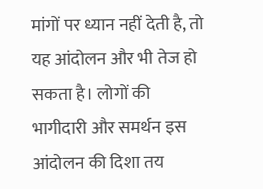मांगों पर ध्यान नहीं देती है, तो यह आंदोलन और भी तेज हो सकता है। लोगों की भागीदारी और समर्थन इस आंदोलन की दिशा तय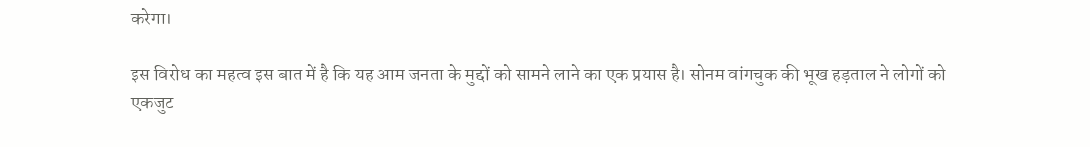करेगा।

इस विरोध का महत्व इस बात में है कि यह आम जनता के मुद्दों को सामने लाने का एक प्रयास है। सोनम वांगचुक की भूख हड़ताल ने लोगों को एकजुट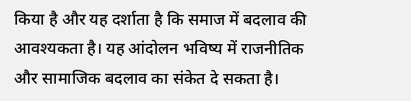किया है और यह दर्शाता है कि समाज में बदलाव की आवश्यकता है। यह आंदोलन भविष्य में राजनीतिक और सामाजिक बदलाव का संकेत दे सकता है।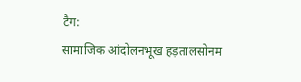टैग:
सामाजिक आंदोलनभूख हड़तालसोनम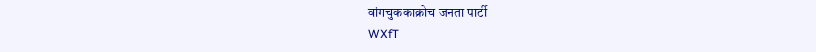वांगचुककाक्रोच जनता पार्टी
WXfT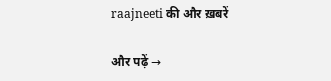raajneeti की और ख़बरें

और पढ़ें →